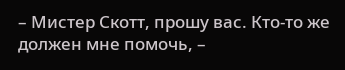– Мистер Скотт, прошу вас. Кто-то же должен мне помочь, –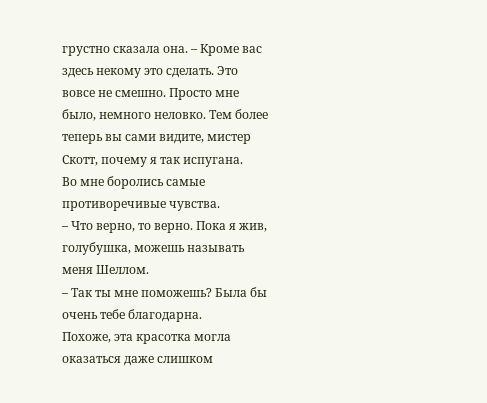грустно сказала она. – Кроме вас здесь некому это сделать. Это вовсе не смешно. Просто мне было, немного неловко. Тем более теперь вы сами видите, мистер Скотт, почему я так испугана.
Во мне боролись самые противоречивые чувства.
– Что верно, то верно. Пока я жив, голубушка, можешь называть меня Шеллом.
– Так ты мне поможешь? Была бы очень тебе благодарна.
Похоже, эта красотка могла оказаться даже слишком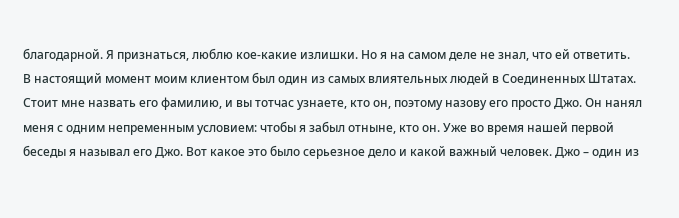благодарной. Я признаться, люблю кое-какие излишки. Но я на самом деле не знал, что ей ответить.
В настоящий момент моим клиентом был один из самых влиятельных людей в Соединенных Штатах. Стоит мне назвать его фамилию, и вы тотчас узнаете, кто он, поэтому назову его просто Джо. Он нанял меня с одним непременным условием: чтобы я забыл отныне, кто он. Уже во время нашей первой беседы я называл его Джо. Вот какое это было серьезное дело и какой важный человек. Джо – один из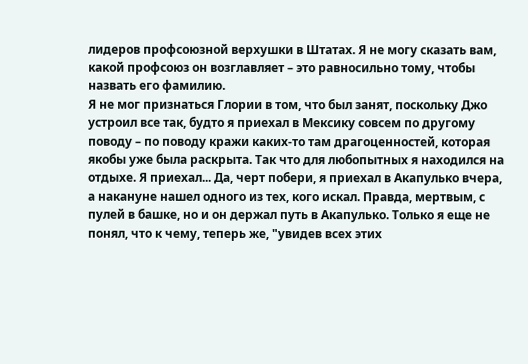лидеров профсоюзной верхушки в Штатах. Я не могу сказать вам, какой профсоюз он возглавляет – это равносильно тому, чтобы назвать его фамилию.
Я не мог признаться Глории в том, что был занят, поскольку Джо устроил все так, будто я приехал в Мексику совсем по другому поводу – по поводу кражи каких-то там драгоценностей, которая якобы уже была раскрыта. Так что для любопытных я находился на отдыхе. Я приехал... Да, черт побери, я приехал в Акапулько вчера, а накануне нашел одного из тех, кого искал. Правда, мертвым, с пулей в башке, но и он держал путь в Акапулько. Только я еще не понял, что к чему, теперь же, "увидев всех этих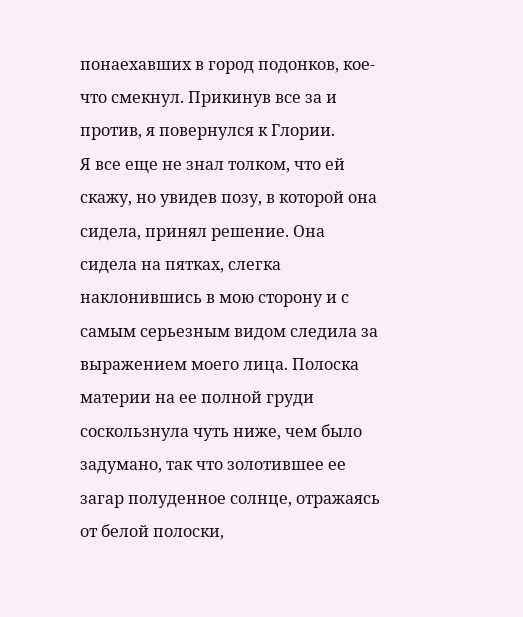понаехавших в город подонков, кое-что смекнул. Прикинув все за и против, я повернулся к Глории.
Я все еще не знал толком, что ей скажу, но увидев позу, в которой она сидела, принял решение. Она сидела на пятках, слегка наклонившись в мою сторону и с самым серьезным видом следила за выражением моего лица. Полоска материи на ее полной груди соскользнула чуть ниже, чем было задумано, так что золотившее ее загар полуденное солнце, отражаясь от белой полоски,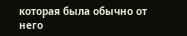которая была обычно от него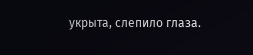укрыта, слепило глаза.